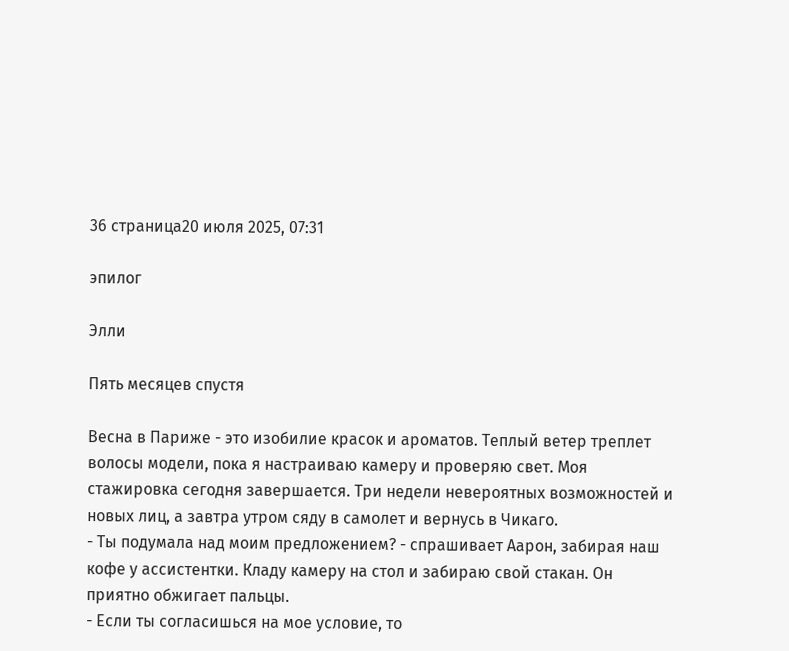36 страница20 июля 2025, 07:31

эпилог

Элли

Пять месяцев спустя

Весна в Париже - это изобилие красок и ароматов. Теплый ветер треплет волосы модели, пока я настраиваю камеру и проверяю свет. Моя стажировка сегодня завершается. Три недели невероятных возможностей и новых лиц, а завтра утром сяду в самолет и вернусь в Чикаго.
- Ты подумала над моим предложением? - спрашивает Аарон, забирая наш кофе у ассистентки. Кладу камеру на стол и забираю свой стакан. Он приятно обжигает пальцы.
- Если ты согласишься на мое условие, то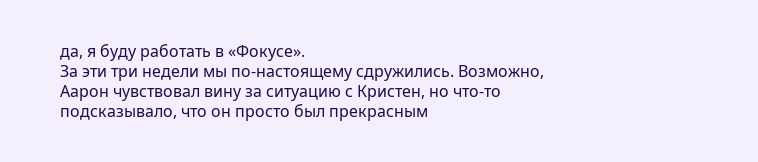да, я буду работать в «Фокусе».
За эти три недели мы по-настоящему сдружились. Возможно, Аарон чувствовал вину за ситуацию с Кристен, но что-то подсказывало, что он просто был прекрасным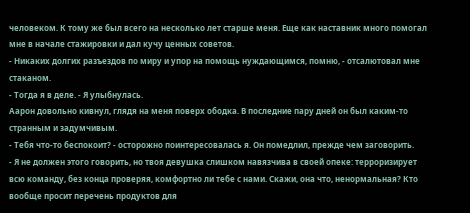человеком. К тому же был всего на несколько лет старше меня. Еще как наставник много помогал мне в начале стажировки и дал кучу ценных советов.
- Никаких долгих разъездов по миру и упор на помощь нуждающимся, помню, - отсалютовал мне стаканом.
- Тогда я в деле. - Я улыбнулась.
Аарон довольно кивнул, глядя на меня поверх ободка. В последние пару дней он был каким-то странным и задумчивым.
- Тебя что-то беспокоит? - осторожно поинтересовалась я. Он помедлил, прежде чем заговорить.
- Я не должен этого говорить, но твоя девушка слишком навязчива в своей опеке: терроризирует всю команду, без конца проверяя, комфортно ли тебе с нами. Скажи, она что, ненормальная? Кто вообще просит перечень продуктов для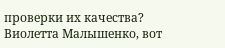проверки их качества?
Виолетта Малышенко, вот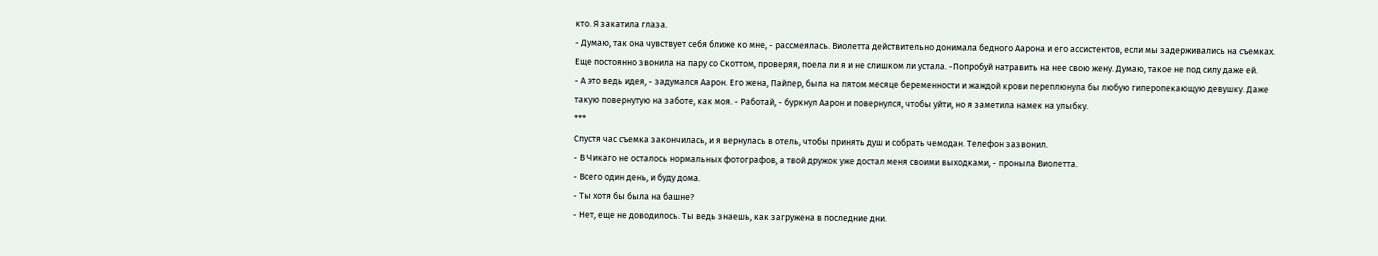кто. Я закатила глаза.
- Думаю, так она чувствует себя ближе ко мне, - рассмеялась. Виолетта действительно донимала бедного Аарона и его ассистентов, если мы задерживались на съемках. Еще постоянно звонила на пару со Скоттом, проверяя, поела ли я и не слишком ли устала. -Попробуй натравить на нее свою жену. Думаю, такое не под силу даже ей.
- А это ведь идея, - задумался Аарон. Его жена, Пайпер, была на пятом месяце беременности и жаждой крови переплюнула бы любую гиперопекающую девушку. Даже такую повернутую на заботе, как моя. - Работай, - буркнул Аарон и повернулся, чтобы уйти, но я заметила намек на улыбку.
***
Спустя час съемка закончилась, и я вернулась в отель, чтобы принять душ и собрать чемодан. Телефон зазвонил.
- В Чикаго не осталось нормальных фотографов, а твой дружок уже достал меня своими выходками, - проныла Виолетта.
- Всего один день, и буду дома.
- Ты хотя бы была на башне?
- Нет, еще не доводилось. Ты ведь знаешь, как загружена в последние дни.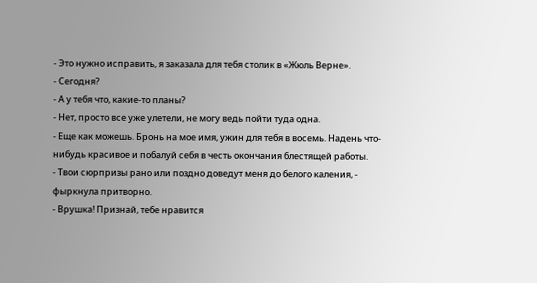- Это нужно исправить, я заказала для тебя столик в «Жюль Верне».
- Сегодня?
- А у тебя что, какие-то планы?
- Нет, просто все уже улетели, не могу ведь пойти туда одна.
- Еще как можешь. Бронь на мое имя, ужин для тебя в восемь. Надень что-нибудь красивое и побалуй себя в честь окончания блестящей работы.
- Твои сюрпризы рано или поздно доведут меня до белого каления, - фыркнула притворно.
- Врушка! Признай, тебе нравится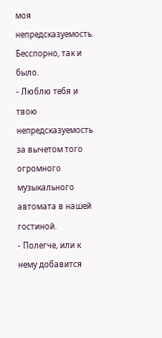моя непредсказуемость.
Бесспорно, так и было.
- Люблю тебя и твою непредсказуемость за вычетом того огромного музыкального автомата в нашей гостиной.
- Полегче, или к нему добавится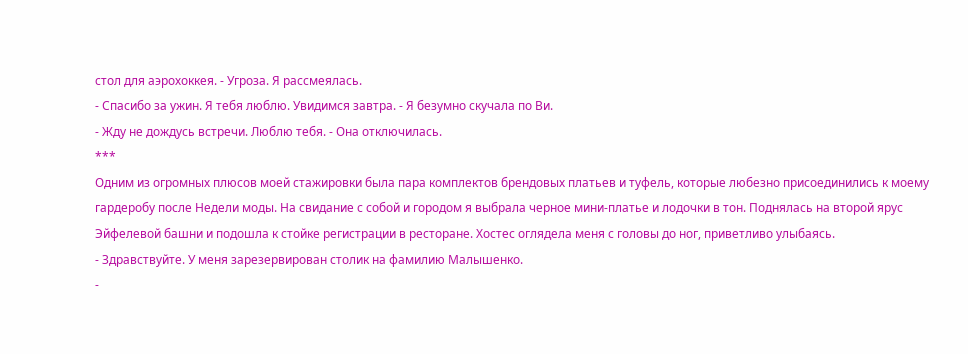стол для аэрохоккея. - Угроза. Я рассмеялась.
- Спасибо за ужин. Я тебя люблю. Увидимся завтра. - Я безумно скучала по Ви.
- Жду не дождусь встречи. Люблю тебя. - Она отключилась.
***
Одним из огромных плюсов моей стажировки была пара комплектов брендовых платьев и туфель, которые любезно присоединились к моему гардеробу после Недели моды. На свидание с собой и городом я выбрала черное мини-платье и лодочки в тон. Поднялась на второй ярус Эйфелевой башни и подошла к стойке регистрации в ресторане. Хостес оглядела меня с головы до ног, приветливо улыбаясь.
- Здравствуйте. У меня зарезервирован столик на фамилию Малышенко.
-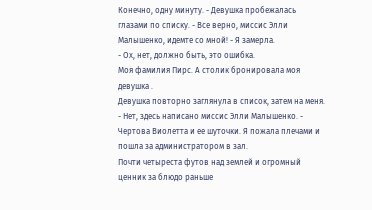Конечно, одну минуту. - Девушка пробежалась глазами по списку. - Все верно, миссис Элли Малышенко, идемте со мной! - Я замерла.
- Ох, нет, должно быть, это ошибка.
Моя фамилия Пирс. А столик бронировала моя девушка .
Девушка повторно заглянула в список, затем на меня.
- Нет, здесь написано миссис Элли Малышенко. - Чертова Виолетта и ее шуточки. Я пожала плечами и пошла за администратором в зал.
Почти четыреста футов над землей и огромный ценник за блюдо раньше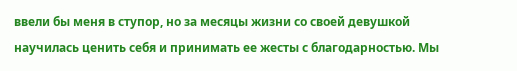ввели бы меня в ступор, но за месяцы жизни со своей девушкой научилась ценить себя и принимать ее жесты с благодарностью. Мы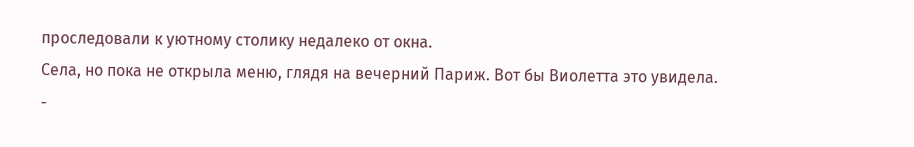проследовали к уютному столику недалеко от окна.
Села, но пока не открыла меню, глядя на вечерний Париж. Вот бы Виолетта это увидела.
-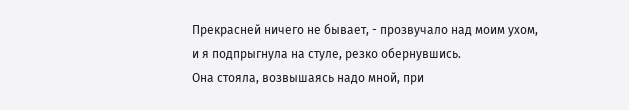Прекрасней ничего не бывает, - прозвучало над моим ухом, и я подпрыгнула на стуле, резко обернувшись.
Она стояла, возвышаясь надо мной, при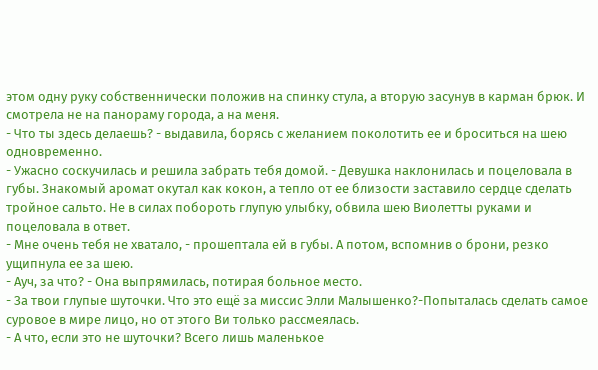этом одну руку собственнически положив на спинку стула, а вторую засунув в карман брюк. И смотрела не на панораму города, а на меня.
- Что ты здесь делаешь? - выдавила, борясь с желанием поколотить ее и броситься на шею одновременно.
- Ужасно соскучилась и решила забрать тебя домой. - Девушка наклонилась и поцеловала в губы. Знакомый аромат окутал как кокон, а тепло от ее близости заставило сердце сделать тройное сальто. Не в силах побороть глупую улыбку, обвила шею Виолетты руками и поцеловала в ответ.
- Мне очень тебя не хватало, - прошептала ей в губы. А потом, вспомнив о брони, резко ущипнула ее за шею.
- Ауч, за что? - Она выпрямилась, потирая больное место.
- За твои глупые шуточки. Что это ещё за миссис Элли Малышенко?-Попыталась сделать самое суровое в мире лицо, но от этого Ви только рассмеялась.
- А что, если это не шуточки? Всего лишь маленькое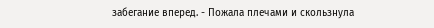забегание вперед. - Пожала плечами и скользнула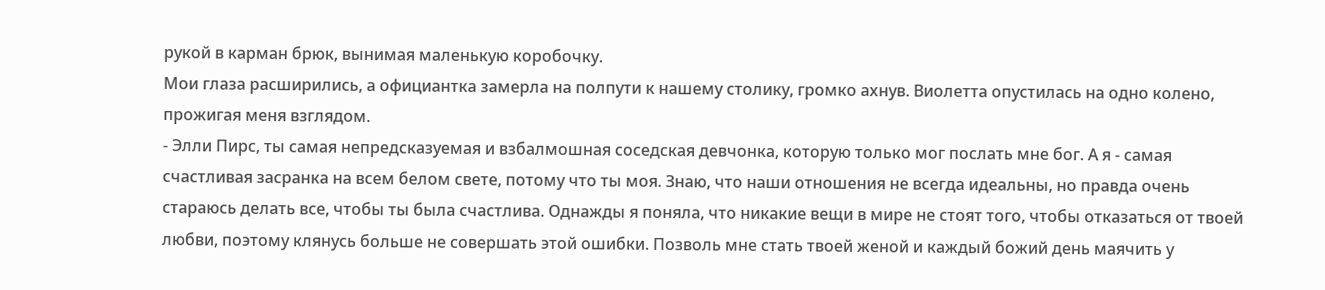рукой в карман брюк, вынимая маленькую коробочку.
Мои глаза расширились, а официантка замерла на полпути к нашему столику, громко ахнув. Виолетта опустилась на одно колено, прожигая меня взглядом.
- Элли Пирс, ты самая непредсказуемая и взбалмошная соседская девчонка, которую только мог послать мне бог. А я - самая счастливая засранка на всем белом свете, потому что ты моя. Знаю, что наши отношения не всегда идеальны, но правда очень стараюсь делать все, чтобы ты была счастлива. Однажды я поняла, что никакие вещи в мире не стоят того, чтобы отказаться от твоей любви, поэтому клянусь больше не совершать этой ошибки. Позволь мне стать твоей женой и каждый божий день маячить у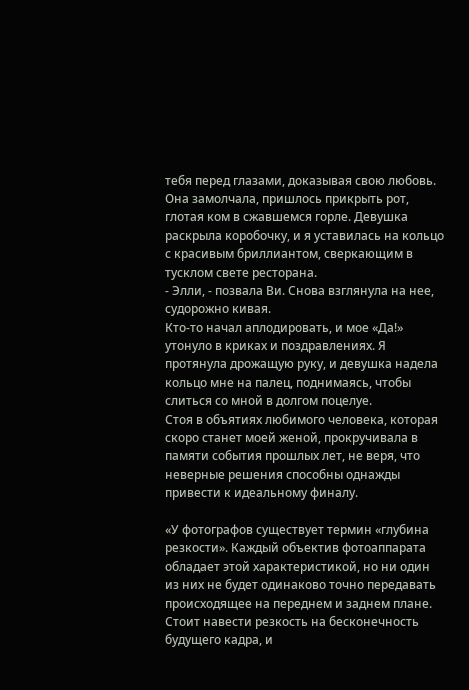тебя перед глазами, доказывая свою любовь.
Она замолчала, пришлось прикрыть рот, глотая ком в сжавшемся горле. Девушка раскрыла коробочку, и я уставилась на кольцо с красивым бриллиантом, сверкающим в тусклом свете ресторана.
- Элли, - позвала Ви. Снова взглянула на нее, судорожно кивая.
Кто-то начал аплодировать, и мое «Да!» утонуло в криках и поздравлениях. Я протянула дрожащую руку, и девушка надела кольцо мне на палец, поднимаясь, чтобы слиться со мной в долгом поцелуе.
Стоя в объятиях любимого человека, которая скоро станет моей женой, прокручивала в памяти события прошлых лет, не веря, что неверные решения способны однажды привести к идеальному финалу.

«У фотографов существует термин «глубина резкости». Каждый объектив фотоаппарата обладает этой характеристикой, но ни один из них не будет одинаково точно передавать происходящее на переднем и заднем плане. Стоит навести резкость на бесконечность будущего кадра, и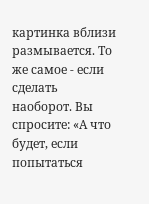картинка вблизи размывается. То же самое - если сделать наоборот. Вы спросите: «А что будет, если попытаться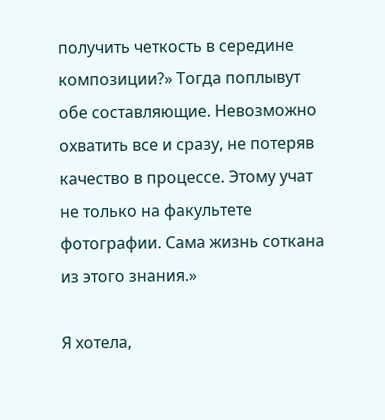получить четкость в середине композиции?» Тогда поплывут обе составляющие. Невозможно охватить все и сразу, не потеряв качество в процессе. Этому учат не только на факультете фотографии. Сама жизнь соткана из этого знания.»

Я хотела,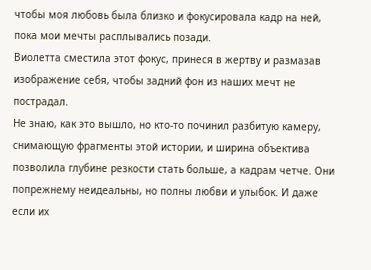чтобы моя любовь была близко и фокусировала кадр на ней, пока мои мечты расплывались позади.
Виолетта сместила этот фокус, принеся в жертву и размазав изображение себя, чтобы задний фон из наших мечт не пострадал.
Не знаю, как это вышло, но кто-то починил разбитую камеру, снимающую фрагменты этой истории, и ширина объектива позволила глубине резкости стать больше, а кадрам четче. Они попрежнему неидеальны, но полны любви и улыбок. И даже если их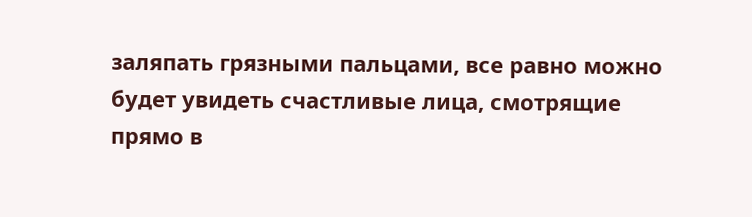заляпать грязными пальцами, все равно можно будет увидеть счастливые лица, смотрящие прямо в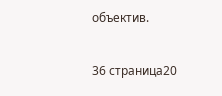объектив.

36 страница20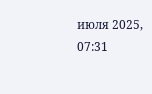июля 2025, 07:31